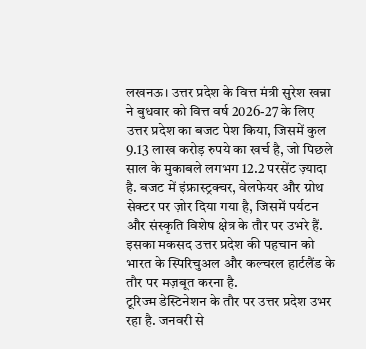लखनऊ। उत्तर प्रदेश के वित्त मंत्री सुरेश खन्ना ने बुधवार को वित्त वर्ष 2026-27 के लिए उत्तर प्रदेश का बजट पेश किया, जिसमें कुल 9.13 लाख करोड़ रुपये का खर्च है, जो पिछले साल के मुकाबले लगभग 12.2 परसेंट ज़्यादा है. बजट में इंफ्रास्ट्रक्चर, वेलफेयर और ग्रोथ सेक्टर पर ज़ोर दिया गया है, जिसमें पर्यटन और संस्कृति विशेष क्षेत्र के तौर पर उभरे हैं. इसका मकसद उत्तर प्रदेश की पहचान को भारत के स्पिरिचुअल और कल्चरल हार्टलैंड के तौर पर मज़बूत करना है.
टूरिज्म डेस्टिनेशन के तौर पर उत्तर प्रदेश उभर रहा है. जनवरी से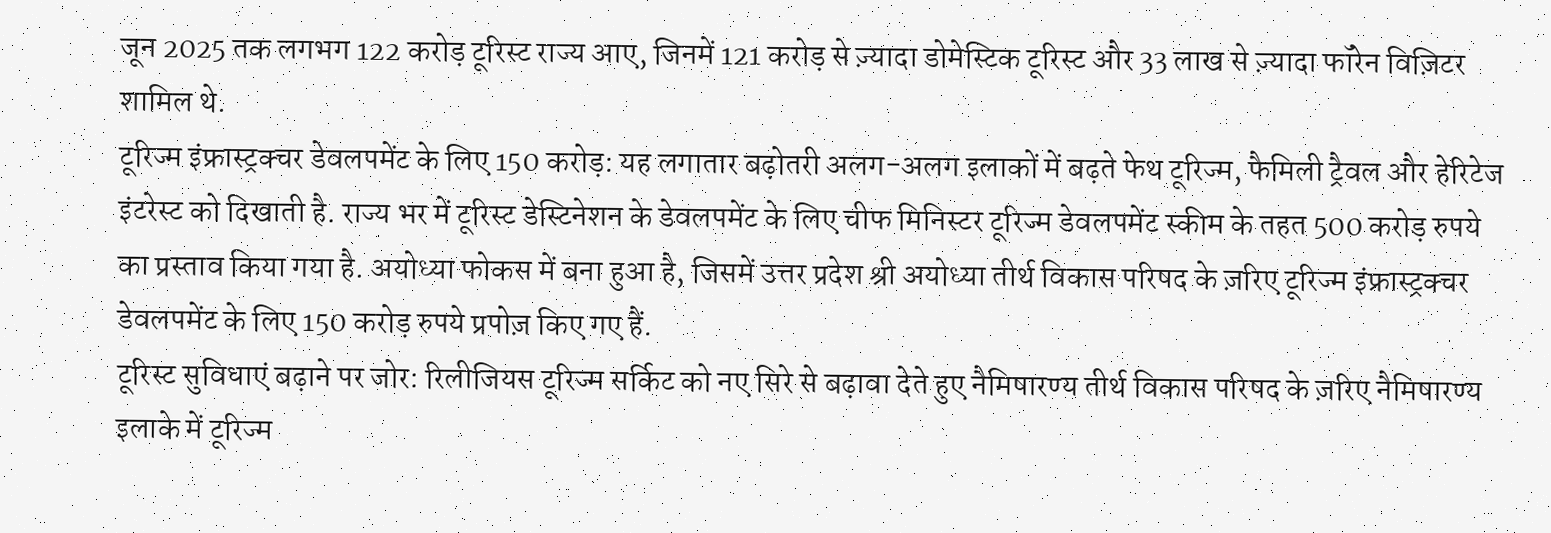जून 2025 तक लगभग 122 करोड़ टूरिस्ट राज्य आए, जिनमें 121 करोड़ से ज़्यादा डोमेस्टिक टूरिस्ट और 33 लाख से ज़्यादा फॉरेन विज़िटर शामिल थे.
टूरिज्म इंफ्रास्ट्रक्चर डेवलपमेंट के लिए 150 करोड़: यह लगातार बढ़ोतरी अलग-अलग इलाकों में बढ़ते फेथ टूरिज्म, फैमिली ट्रैवल और हेरिटेज इंटरेस्ट को दिखाती है. राज्य भर में टूरिस्ट डेस्टिनेशन के डेवलपमेंट के लिए चीफ मिनिस्टर टूरिज्म डेवलपमेंट स्कीम के तहत 500 करोड़ रुपये का प्रस्ताव किया गया है. अयोध्या फोकस में बना हुआ है, जिसमें उत्तर प्रदेश श्री अयोध्या तीर्थ विकास परिषद के ज़रिए टूरिज्म इंफ्रास्ट्रक्चर डेवलपमेंट के लिए 150 करोड़ रुपये प्रपोज़ किए गए हैं.
टूरिस्ट सुविधाएं बढ़ाने पर जोर: रिलीजियस टूरिज्म सर्किट को नए सिरे से बढ़ावा देते हुए नैमिषारण्य तीर्थ विकास परिषद के ज़रिए नैमिषारण्य इलाके में टूरिज्म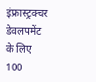इंफ्रास्ट्रक्चर डेवलपमेंट के लिए 100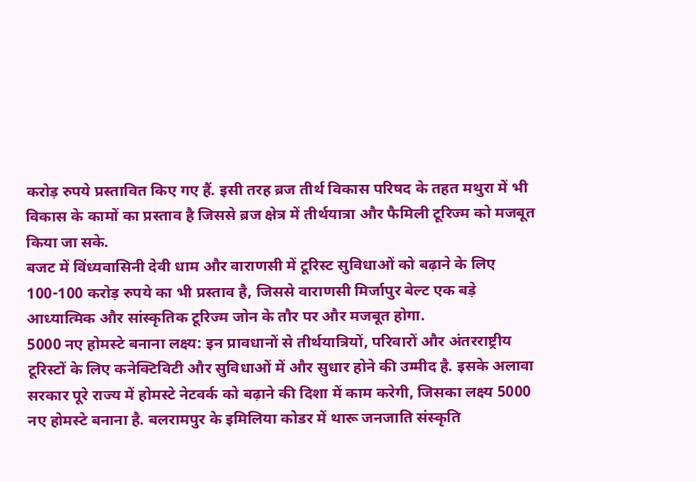करोड़ रुपये प्रस्तावित किए गए हैं. इसी तरह ब्रज तीर्थ विकास परिषद के तहत मथुरा में भी विकास के कामों का प्रस्ताव है जिससे ब्रज क्षेत्र में तीर्थयात्रा और फैमिली टूरिज्म को मजबूत किया जा सके.
बजट में विंध्यवासिनी देवी धाम और वाराणसी में टूरिस्ट सुविधाओं को बढ़ाने के लिए 100-100 करोड़ रुपये का भी प्रस्ताव है, जिससे वाराणसी मिर्जापुर बेल्ट एक बड़े आध्यात्मिक और सांस्कृतिक टूरिज्म जोन के तौर पर और मजबूत होगा.
5000 नए होमस्टे बनाना लक्ष्य: इन प्रावधानों से तीर्थयात्रियों, परिवारों और अंतरराष्ट्रीय टूरिस्टों के लिए कनेक्टिविटी और सुविधाओं में और सुधार होने की उम्मीद है. इसके अलावा सरकार पूरे राज्य में होमस्टे नेटवर्क को बढ़ाने की दिशा में काम करेगी, जिसका लक्ष्य 5000 नए होमस्टे बनाना है. बलरामपुर के इमिलिया कोडर में थारू जनजाति संस्कृति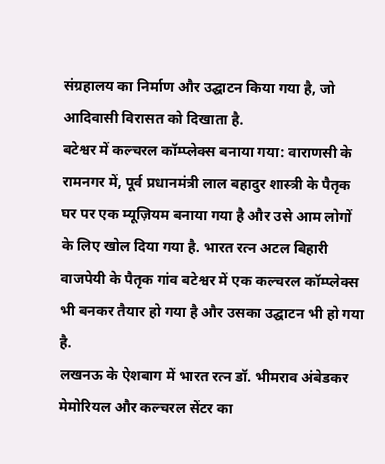संग्रहालय का निर्माण और उद्घाटन किया गया है, जो आदिवासी विरासत को दिखाता है.
बटेश्वर में कल्चरल कॉम्प्लेक्स बनाया गया: वाराणसी के रामनगर में, पूर्व प्रधानमंत्री लाल बहादुर शास्त्री के पैतृक घर पर एक म्यूज़ियम बनाया गया है और उसे आम लोगों के लिए खोल दिया गया है. भारत रत्न अटल बिहारी वाजपेयी के पैतृक गांव बटेश्वर में एक कल्चरल कॉम्प्लेक्स भी बनकर तैयार हो गया है और उसका उद्घाटन भी हो गया है.
लखनऊ के ऐशबाग में भारत रत्न डॉ. भीमराव अंबेडकर मेमोरियल और कल्चरल सेंटर का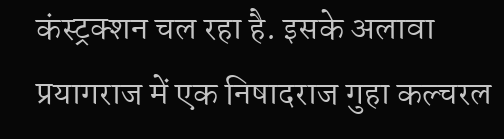कंस्ट्रक्शन चल रहा है. इसके अलावा प्रयागराज में एक निषादराज गुहा कल्चरल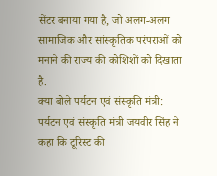सेंटर बनाया गया है, जो अलग-अलग सामाजिक और सांस्कृतिक परंपराओं को मनाने की राज्य की कोशिशों को दिखाता है.
क्या बोले पर्यटन एवं संस्कृति मंत्री: पर्यटन एवं संस्कृति मंत्री जयवीर सिंह ने कहा कि टूरिस्ट की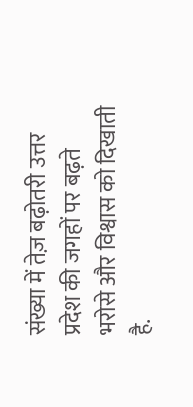संख्या में तेज़ बढ़ोतरी उत्तर प्रदेश की जगहों पर बढ़ते भरोसे और विश्वास को दिखाती है.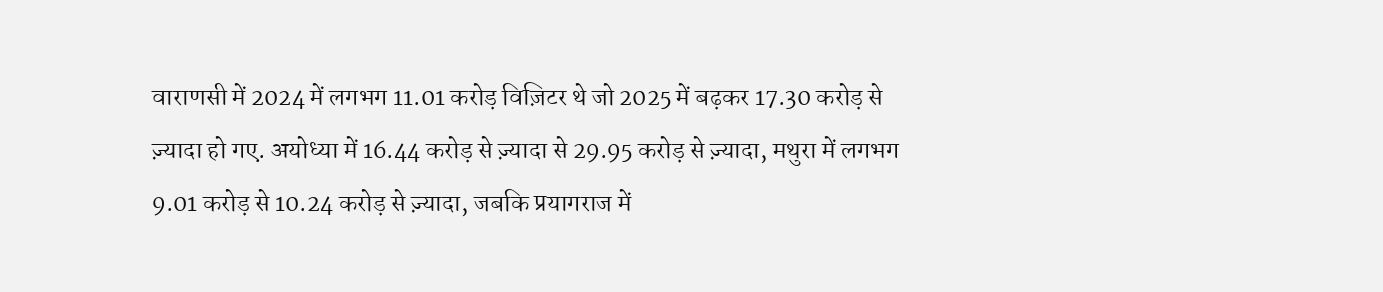वाराणसी में 2024 में लगभग 11.01 करोड़ विज़िटर थे जो 2025 में बढ़कर 17.30 करोड़ से ज़्यादा हो गए. अयोध्या में 16.44 करोड़ से ज़्यादा से 29.95 करोड़ से ज़्यादा, मथुरा में लगभग 9.01 करोड़ से 10.24 करोड़ से ज़्यादा, जबकि प्रयागराज में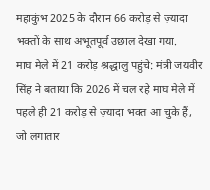महाकुंभ 2025 के दौरान 66 करोड़ से ज़्यादा भक्तों के साथ अभूतपूर्व उछाल देखा गया.
माघ मेले में 21 करोड़ श्रद्धालु पहुंचे: मंत्री जयवीर सिंह ने बताया कि 2026 में चल रहे माघ मेले में पहले ही 21 करोड़ से ज़्यादा भक्त आ चुके हैं, जो लगातार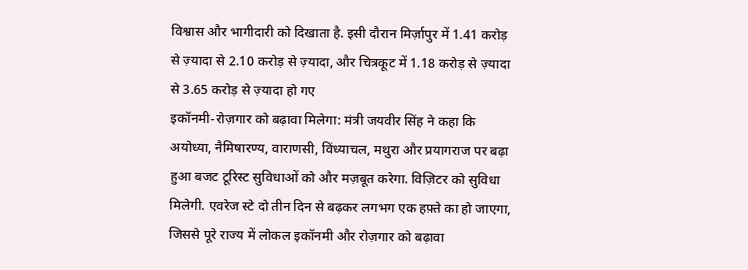विश्वास और भागीदारी को दिखाता है. इसी दौरान मिर्ज़ापुर में 1.41 करोड़ से ज़्यादा से 2.10 करोड़ से ज़्यादा, और चित्रकूट में 1.18 करोड़ से ज़्यादा से 3.65 करोड़ से ज़्यादा हो गए
इकॉनमी-रोज़गार को बढ़ावा मिलेगा: मंत्री जयवीर सिंह ने कहा कि अयोध्या, नैमिषारण्य, वाराणसी, विंध्याचल, मथुरा और प्रयागराज पर बढ़ा हुआ बजट टूरिस्ट सुविधाओं को और मज़बूत करेगा. विज़िटर को सुविधा मिलेगी. एवरेज स्टे दो तीन दिन से बढ़कर लगभग एक हफ़्ते का हो जाएगा, जिससे पूरे राज्य में लोकल इकॉनमी और रोज़गार को बढ़ावा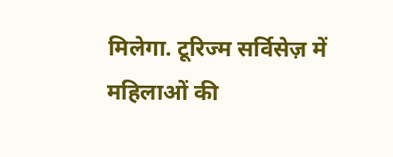मिलेगा. टूरिज्म सर्विसेज़ में महिलाओं की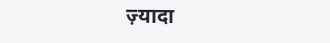ज़्यादा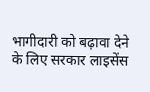भागीदारी को बढ़ावा देने के लिए सरकार लाइसेंस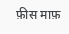फ़ीस माफ़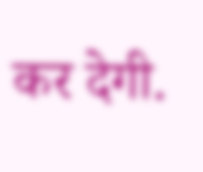कर देगी.